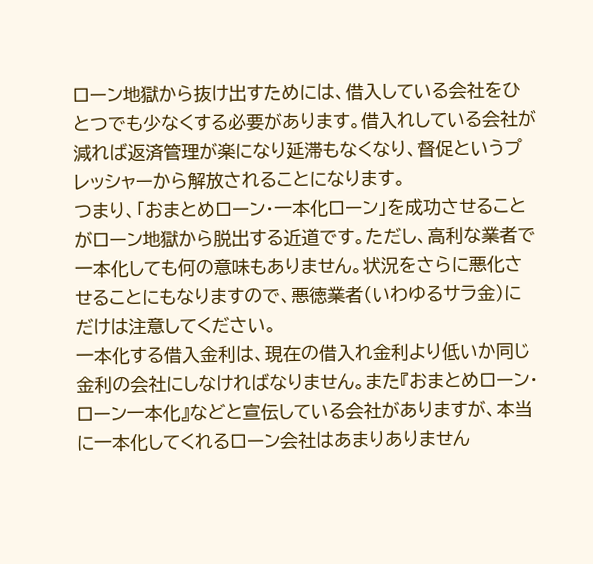ローン地獄から抜け出すためには、借入している会社をひとつでも少なくする必要があります。借入れしている会社が減れば返済管理が楽になり延滞もなくなり、督促というプレッシャーから解放されることになります。
つまり、「おまとめローン・一本化ローン」を成功させることがローン地獄から脱出する近道です。ただし、高利な業者で一本化しても何の意味もありません。状況をさらに悪化させることにもなりますので、悪徳業者(いわゆるサラ金)にだけは注意してください。
一本化する借入金利は、現在の借入れ金利より低いか同じ金利の会社にしなければなりません。また『おまとめローン・ローン一本化』などと宣伝している会社がありますが、本当に一本化してくれるローン会社はあまりありません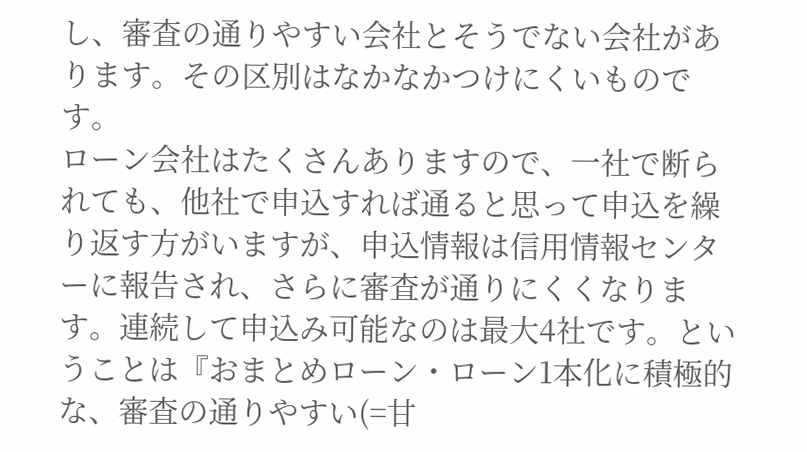し、審査の通りやすい会社とそうでない会社があります。その区別はなかなかつけにくいものです。
ローン会社はたくさんありますので、一社で断られても、他社で申込すれば通ると思って申込を繰り返す方がいますが、申込情報は信用情報センターに報告され、さらに審査が通りにくくなります。連続して申込み可能なのは最大4社です。ということは『おまとめローン・ローン1本化に積極的な、審査の通りやすい(=甘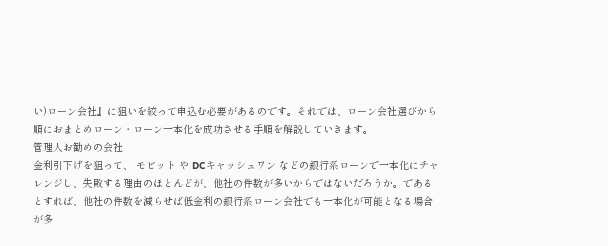い)ローン会社』に狙いを絞って申込む必要があるのです。それでは、ローン会社選びから順におまとめローン・ローン一本化を成功させる手順を解説していきます。
管理人お勧めの会社
金利引下げを狙って、 モビット や DCキャッシュワン などの銀行系ローンで一本化にチャレンジし、失敗する理由のほとんどが、他社の件数が多いからではないだろうか。であるとすれば、他社の件数を減らせば低金利の銀行系ローン会社でも一本化が可能となる場合が多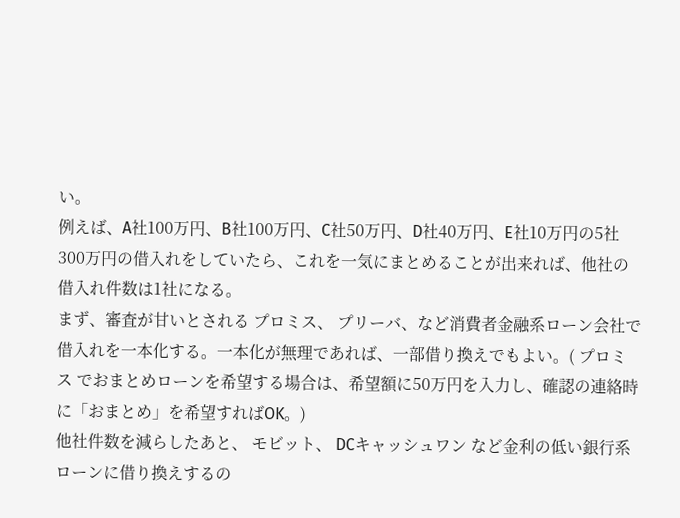い。
例えば、A社100万円、B社100万円、C社50万円、D社40万円、E社10万円の5社300万円の借入れをしていたら、これを一気にまとめることが出来れば、他社の借入れ件数は1社になる。
まず、審査が甘いとされる プロミス、 プリーバ、など消費者金融系ローン会社で借入れを一本化する。一本化が無理であれば、一部借り換えでもよい。( プロミス でおまとめローンを希望する場合は、希望額に50万円を入力し、確認の連絡時に「おまとめ」を希望すればOK。)
他社件数を減らしたあと、 モビット、 DCキャッシュワン など金利の低い銀行系ローンに借り換えするの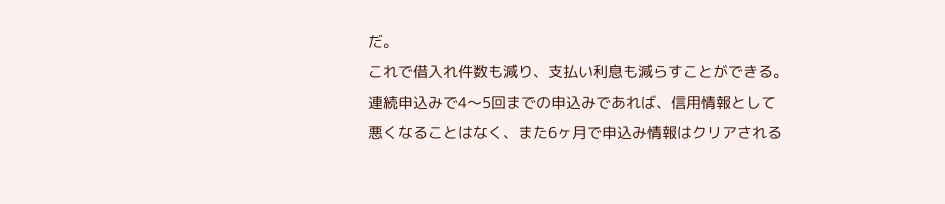だ。
これで借入れ件数も減り、支払い利息も減らすことができる。
連続申込みで4〜5回までの申込みであれば、信用情報として悪くなることはなく、また6ヶ月で申込み情報はクリアされる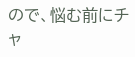ので、悩む前にチャ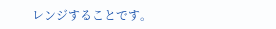レンジすることです。